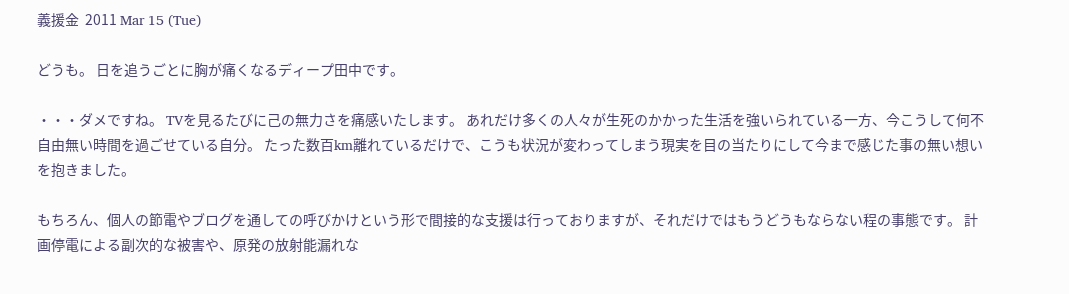義援金  2011 Mar 15 (Tue)

どうも。 日を追うごとに胸が痛くなるディープ田中です。

・・・ダメですね。 TVを見るたびに己の無力さを痛感いたします。 あれだけ多くの人々が生死のかかった生活を強いられている一方、今こうして何不自由無い時間を過ごせている自分。 たった数百km離れているだけで、こうも状況が変わってしまう現実を目の当たりにして今まで感じた事の無い想いを抱きました。

もちろん、個人の節電やブログを通しての呼びかけという形で間接的な支援は行っておりますが、それだけではもうどうもならない程の事態です。 計画停電による副次的な被害や、原発の放射能漏れな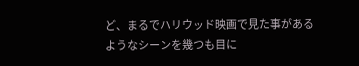ど、まるでハリウッド映画で見た事があるようなシーンを幾つも目に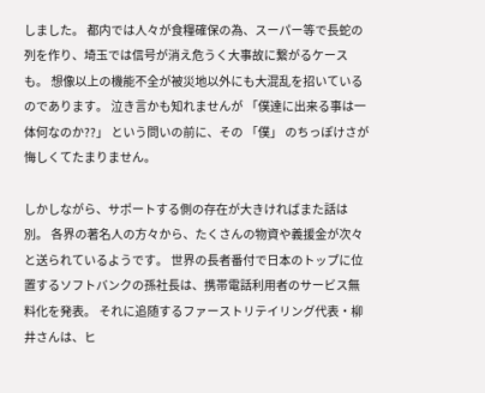しました。 都内では人々が食糧確保の為、スーパー等で長蛇の列を作り、埼玉では信号が消え危うく大事故に繋がるケースも。 想像以上の機能不全が被災地以外にも大混乱を招いているのであります。 泣き言かも知れませんが 「僕達に出来る事は一体何なのか??」 という問いの前に、その 「僕」 のちっぽけさが悔しくてたまりません。

しかしながら、サポートする側の存在が大きければまた話は別。 各界の著名人の方々から、たくさんの物資や義援金が次々と送られているようです。 世界の長者番付で日本のトップに位置するソフトバンクの孫社長は、携帯電話利用者のサービス無料化を発表。 それに追随するファーストリテイリング代表・柳井さんは、ヒ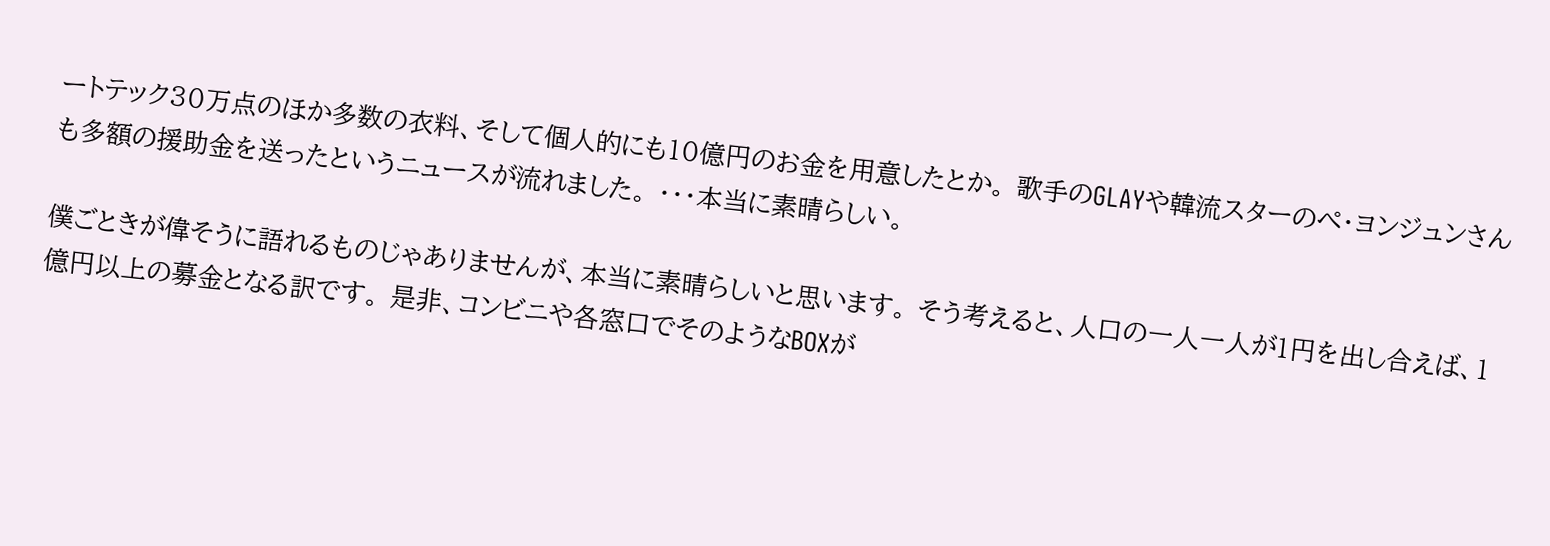ートテック30万点のほか多数の衣料、そして個人的にも10億円のお金を用意したとか。 歌手のGLAYや韓流スターのぺ・ヨンジュンさんも多額の援助金を送ったというニュースが流れました。 ・・・本当に素晴らしい。

僕ごときが偉そうに語れるものじゃありませんが、本当に素晴らしいと思います。 そう考えると、人口の一人一人が1円を出し合えば、1億円以上の募金となる訳です。 是非、コンビニや各窓口でそのようなBOXが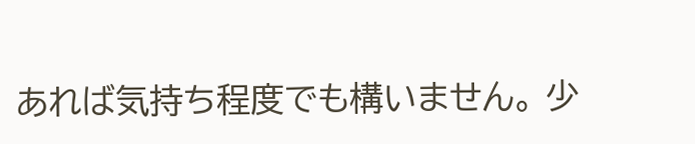あれば気持ち程度でも構いません。 少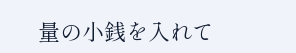量の小銭を入れて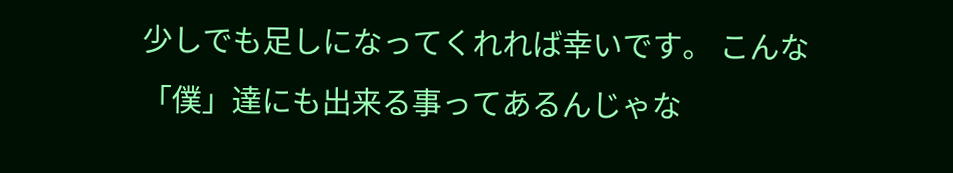少しでも足しになってくれれば幸いです。 こんな 「僕」達にも出来る事ってあるんじゃな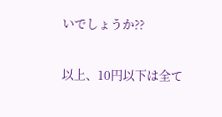いでしょうか??

以上、10円以下は全て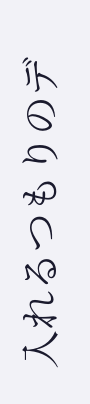入れるつもりのデ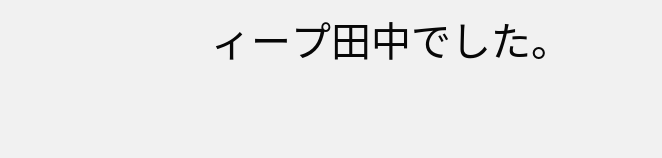ィープ田中でした。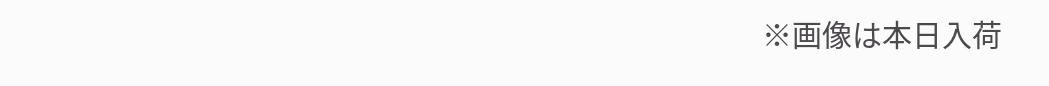※画像は本日入荷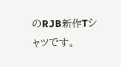のRJB新作Tシャツです。